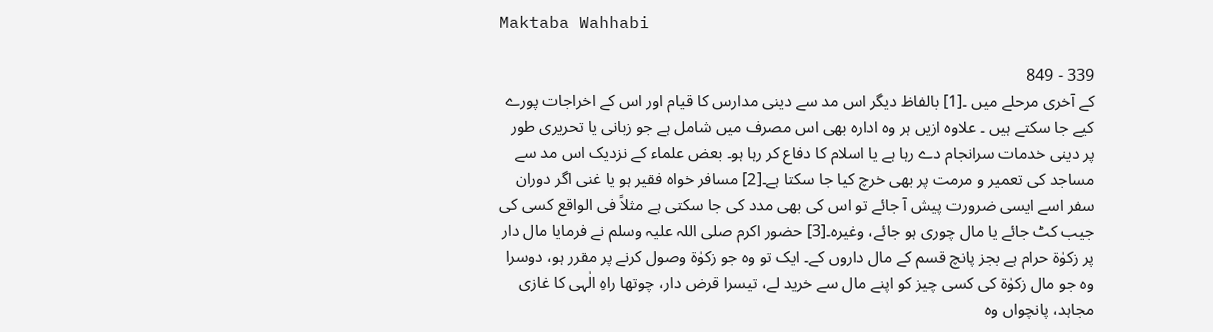Maktaba Wahhabi

339 - 849
کے آخری مرحلے میں ۔[1] بالفاظ دیگر اس مد سے دینی مدارس کا قیام اور اس کے اخراجات پورے کیے جا سکتے ہیں ۔ علاوہ ازیں ہر وہ ادارہ بھی اس مصرف میں شامل ہے جو زبانی یا تحریری طور پر دینی خدمات سرانجام دے رہا ہے یا اسلام کا دفاع کر رہا ہو۔ بعض علماء کے نزدیک اس مد سے مساجد کی تعمیر و مرمت پر بھی خرچ کیا جا سکتا ہے۔[2] مسافر خواہ فقیر ہو یا غنی اگر دوران سفر اسے ایسی ضرورت پیش آ جائے تو اس کی بھی مدد کی جا سکتی ہے مثلاً فی الواقع کسی کی جیب کٹ جائے یا مال چوری ہو جائے، وغیرہ۔[3] حضور اکرم صلی اللہ علیہ وسلم نے فرمایا مال دار پر زکوٰۃ حرام ہے بجز پانچ قسم کے مال داروں کے۔ ایک تو وہ جو زکوٰۃ وصول کرنے پر مقرر ہو، دوسرا وہ جو مال زکوٰۃ کی کسی چیز کو اپنے مال سے خرید لے، تیسرا قرض دار، چوتھا راہِ الٰہی کا غازی مجاہد، پانچواں وہ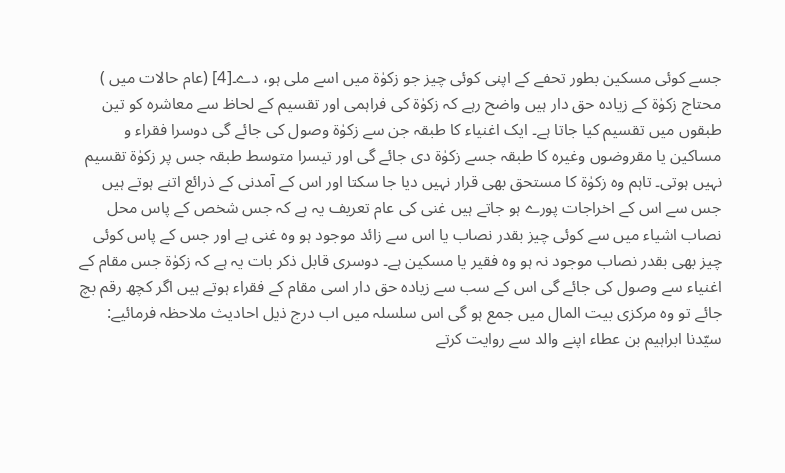جسے کوئی مسکین بطور تحفے کے اپنی کوئی چیز جو زکوٰۃ میں اسے ملی ہو، دے۔[4] (عام حالات میں ) محتاج زکوٰۃ کے زیادہ حق دار ہیں واضح رہے کہ زکوٰۃ کی فراہمی اور تقسیم کے لحاظ سے معاشرہ کو تین طبقوں میں تقسیم کیا جاتا ہے۔ ایک اغنیاء کا طبقہ جن سے زکوٰۃ وصول کی جائے گی دوسرا فقراء و مساکین یا مقروضوں وغیرہ کا طبقہ جسے زکوٰۃ دی جائے گی اور تیسرا متوسط طبقہ جس پر زکوٰۃ تقسیم نہیں ہوتی۔ تاہم وہ زکوٰۃ کا مستحق بھی قرار نہیں دیا جا سکتا اور اس کے آمدنی کے ذرائع اتنے ہوتے ہیں جس سے اس کے اخراجات پورے ہو جاتے ہیں غنی کی عام تعریف یہ ہے کہ جس شخص کے پاس محل نصاب اشیاء میں سے کوئی چیز بقدر نصاب یا اس سے زائد موجود ہو وہ غنی ہے اور جس کے پاس کوئی چیز بھی بقدر نصاب موجود نہ ہو وہ فقیر یا مسکین ہے۔ دوسری قابل ذکر بات یہ ہے کہ زکوٰۃ جس مقام کے اغنیاء سے وصول کی جائے گی اس کے سب سے زیادہ حق دار اسی مقام کے فقراء ہوتے ہیں اگر کچھ رقم بچ جائے تو وہ مرکزی بیت المال میں جمع ہو گی اس سلسلہ میں اب درج ذیل احادیث ملاحظہ فرمائیے: سیّدنا ابراہیم بن عطاء اپنے والد سے روایت کرتے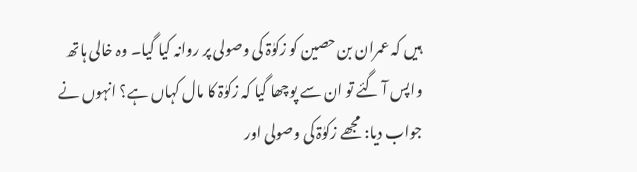ہیں کہ عمران بن حصین کو زکوٰۃ کی وصولی پر روانہ کیا گیا۔ وہ خالی ہاتھ واپس آ گئے تو ان سے پوچھا گیا کہ زکوٰۃ کا مال کہاں ہے؟ انہوں نے جواب دیا: مجھے زکوٰۃ کی وصولی اور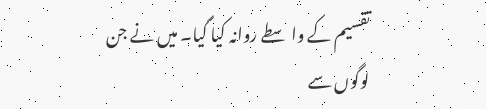تقسیم کے واسطے روانہ کیا گیا۔ میں نے جن لوگوں سے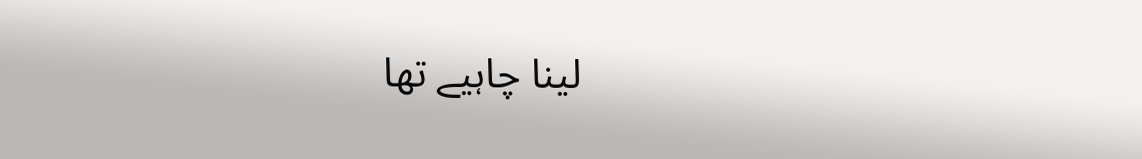لینا چاہیے تھا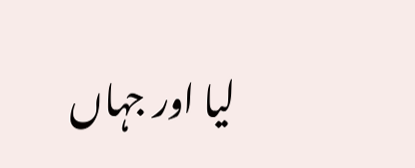لیا اور جہاں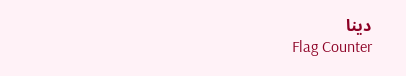دینا
Flag Counter